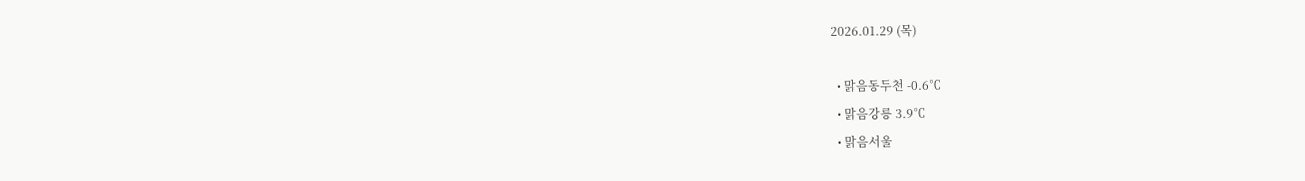2026.01.29 (목)

  • 맑음동두천 -0.6℃
  • 맑음강릉 3.9℃
  • 맑음서울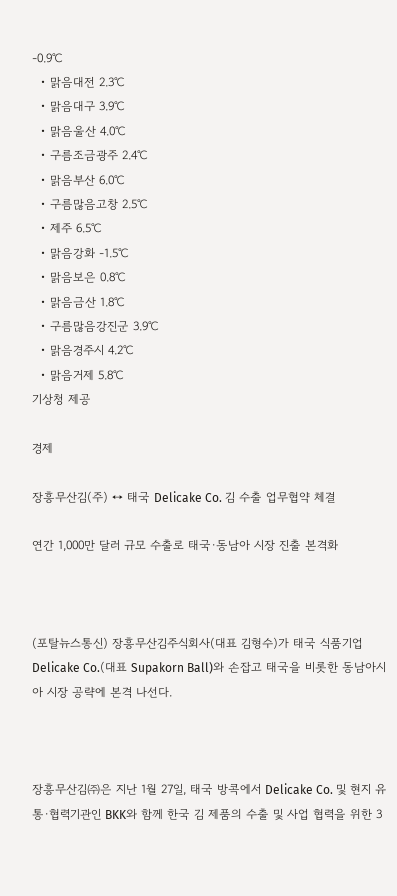-0.9℃
  • 맑음대전 2.3℃
  • 맑음대구 3.9℃
  • 맑음울산 4.0℃
  • 구름조금광주 2.4℃
  • 맑음부산 6.0℃
  • 구름많음고창 2.5℃
  • 제주 6.5℃
  • 맑음강화 -1.5℃
  • 맑음보은 0.8℃
  • 맑음금산 1.8℃
  • 구름많음강진군 3.9℃
  • 맑음경주시 4.2℃
  • 맑음거제 5.8℃
기상청 제공

경제

장흥무산김(주) ↔ 태국 Delicake Co. 김 수출 업무협약 체결

연간 1,000만 달러 규모 수출로 태국·동남아 시장 진출 본격화



(포탈뉴스통신) 장흥무산김주식회사(대표 김형수)가 태국 식품기업 Delicake Co.(대표 Supakorn Ball)와 손잡고 태국을 비롯한 동남아시아 시장 공략에 본격 나선다.



장흥무산김㈜은 지난 1월 27일, 태국 방콕에서 Delicake Co. 및 현지 유통·협력기관인 BKK와 함께 한국 김 제품의 수출 및 사업 협력을 위한 3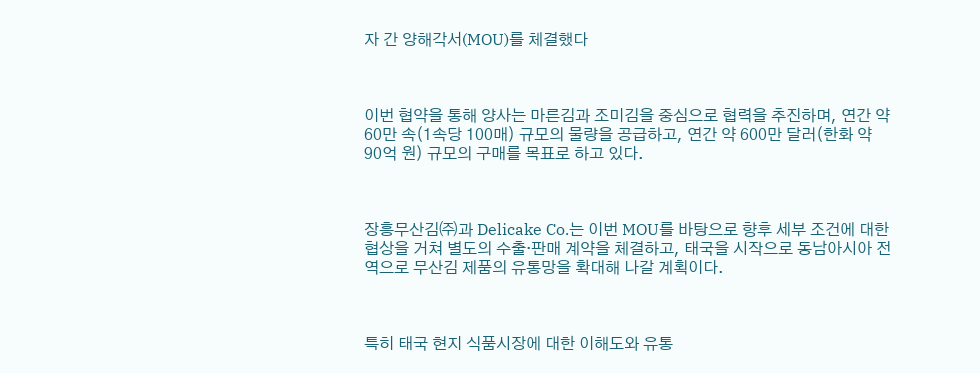자 간 양해각서(MOU)를 체결했다



이번 협약을 통해 양사는 마른김과 조미김을 중심으로 협력을 추진하며, 연간 약 60만 속(1속당 100매) 규모의 물량을 공급하고, 연간 약 600만 달러(한화 약 90억 원) 규모의 구매를 목표로 하고 있다.



장흥무산김㈜과 Delicake Co.는 이번 MOU를 바탕으로 향후 세부 조건에 대한 협상을 거쳐 별도의 수출·판매 계약을 체결하고, 태국을 시작으로 동남아시아 전역으로 무산김 제품의 유통망을 확대해 나갈 계획이다.



특히 태국 현지 식품시장에 대한 이해도와 유통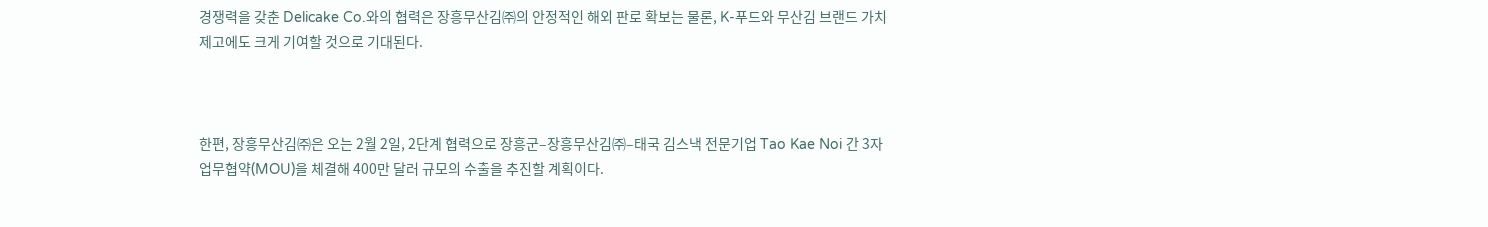경쟁력을 갖춘 Delicake Co.와의 협력은 장흥무산김㈜의 안정적인 해외 판로 확보는 물론, K-푸드와 무산김 브랜드 가치 제고에도 크게 기여할 것으로 기대된다.



한편, 장흥무산김㈜은 오는 2월 2일, 2단계 협력으로 장흥군–장흥무산김㈜–태국 김스낵 전문기업 Tao Kae Noi 간 3자 업무협약(MOU)을 체결해 400만 달러 규모의 수출을 추진할 계획이다.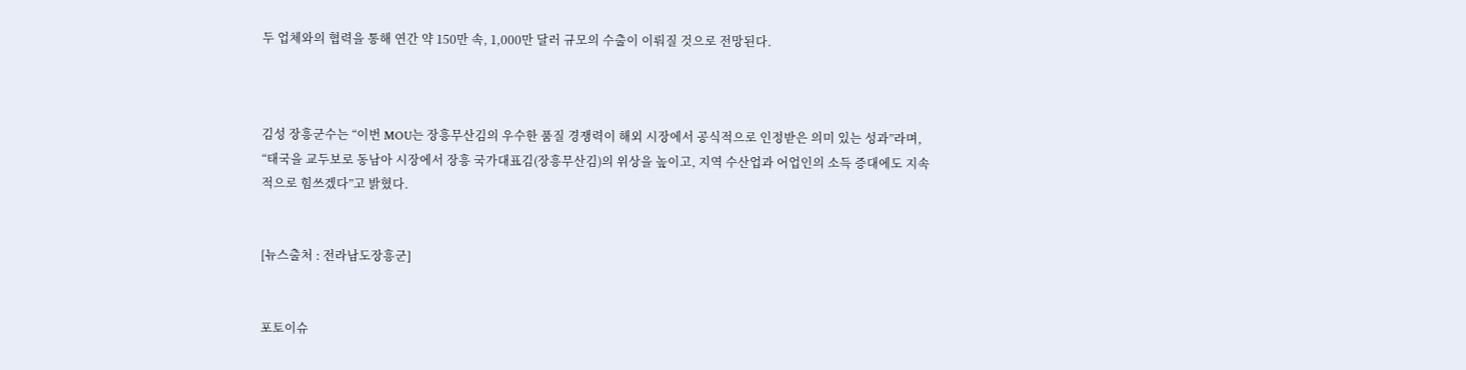두 업체와의 협력을 통해 연간 약 150만 속, 1,000만 달러 규모의 수출이 이뤄질 것으로 전망된다.



김성 장흥군수는 “이번 MOU는 장흥무산김의 우수한 품질 경쟁력이 해외 시장에서 공식적으로 인정받은 의미 있는 성과”라며, “태국을 교두보로 동남아 시장에서 장흥 국가대표김(장흥무산김)의 위상을 높이고, 지역 수산업과 어업인의 소득 증대에도 지속적으로 힘쓰겠다”고 밝혔다.


[뉴스출처 : 전라남도장흥군]


포토이슈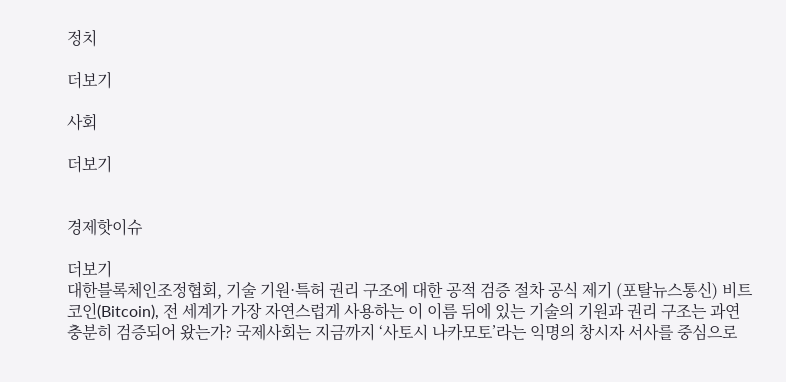정치

더보기

사회

더보기


경제핫이슈

더보기
대한블록체인조정협회, 기술 기원·특허 권리 구조에 대한 공적 검증 절차 공식 제기 (포탈뉴스통신) 비트코인(Bitcoin), 전 세계가 가장 자연스럽게 사용하는 이 이름 뒤에 있는 기술의 기원과 권리 구조는 과연 충분히 검증되어 왔는가? 국제사회는 지금까지 ‘사토시 나카모토’라는 익명의 창시자 서사를 중심으로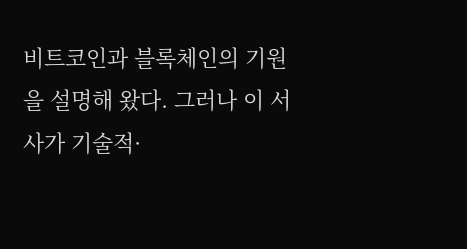비트코인과 블록체인의 기원을 설명해 왔다. 그러나 이 서사가 기술적·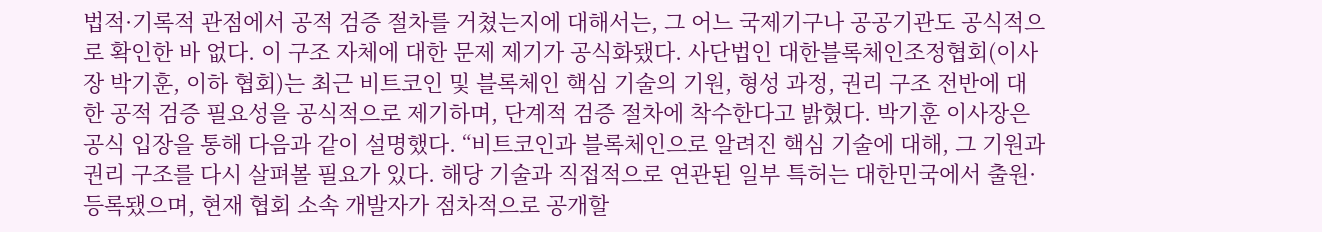법적·기록적 관점에서 공적 검증 절차를 거쳤는지에 대해서는, 그 어느 국제기구나 공공기관도 공식적으로 확인한 바 없다. 이 구조 자체에 대한 문제 제기가 공식화됐다. 사단법인 대한블록체인조정협회(이사장 박기훈, 이하 협회)는 최근 비트코인 및 블록체인 핵심 기술의 기원, 형성 과정, 권리 구조 전반에 대한 공적 검증 필요성을 공식적으로 제기하며, 단계적 검증 절차에 착수한다고 밝혔다. 박기훈 이사장은 공식 입장을 통해 다음과 같이 설명했다. “비트코인과 블록체인으로 알려진 핵심 기술에 대해, 그 기원과 권리 구조를 다시 살펴볼 필요가 있다. 해당 기술과 직접적으로 연관된 일부 특허는 대한민국에서 출원·등록됐으며, 현재 협회 소속 개발자가 점차적으로 공개할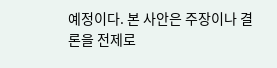예정이다. 본 사안은 주장이나 결론을 전제로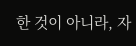한 것이 아니라, 자